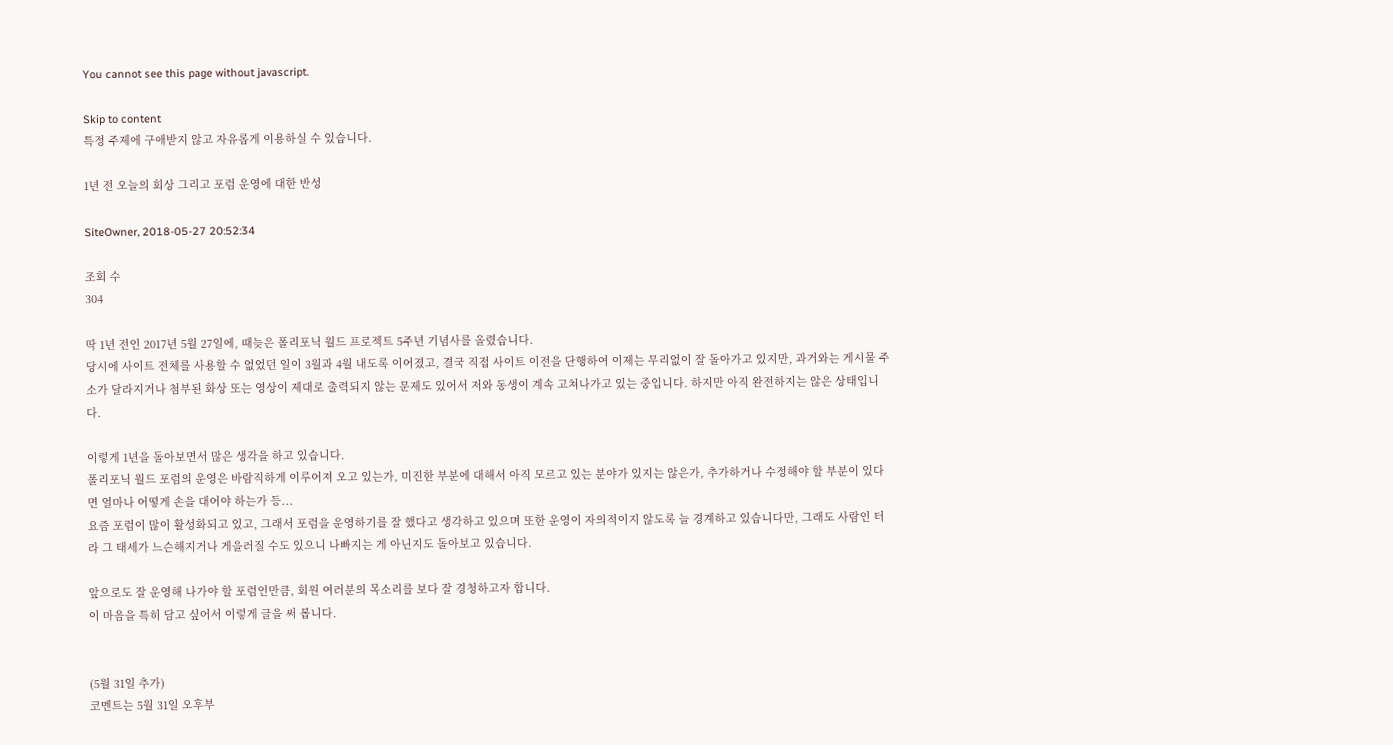You cannot see this page without javascript.

Skip to content
특정 주제에 구애받지 않고 자유롭게 이용하실 수 있습니다.

1년 전 오늘의 회상 그리고 포럼 운영에 대한 반성

SiteOwner, 2018-05-27 20:52:34

조회 수
304

딱 1년 전인 2017년 5월 27일에, 때늦은 폴리포닉 월드 프로젝트 5주년 기념사를 올렸습니다.
당시에 사이트 전체를 사용할 수 없었던 일이 3월과 4월 내도록 이어졌고, 결국 직접 사이트 이전을 단행하여 이제는 무리없이 잘 돌아가고 있지만, 과거와는 게시물 주소가 달라지거나 첨부된 화상 또는 영상이 제대로 출력되지 않는 문제도 있어서 저와 동생이 계속 고쳐나가고 있는 중입니다. 하지만 아직 완전하지는 않은 상태입니다.

이렇게 1년을 돌아보면서 많은 생각을 하고 있습니다.
폴리포닉 월드 포럼의 운영은 바람직하게 이루어져 오고 있는가, 미진한 부분에 대해서 아직 모르고 있는 분야가 있지는 않은가, 추가하거나 수정해야 할 부분이 있다면 얼마나 어떻게 손을 대어야 하는가 등...
요즘 포럼이 많이 활성화되고 있고, 그래서 포럼을 운영하기를 잘 했다고 생각하고 있으며 또한 운영이 자의적이지 않도록 늘 경계하고 있습니다만, 그래도 사람인 터라 그 태세가 느슨해지거나 게을러질 수도 있으니 나빠지는 게 아닌지도 돌아보고 있습니다.

앞으로도 잘 운영해 나가야 할 포럼인만큼, 회원 여러분의 목소리를 보다 잘 경청하고자 합니다.
이 마음을 특히 담고 싶어서 이렇게 글을 써 봅니다.


(5월 31일 추가)
코멘트는 5월 31일 오후부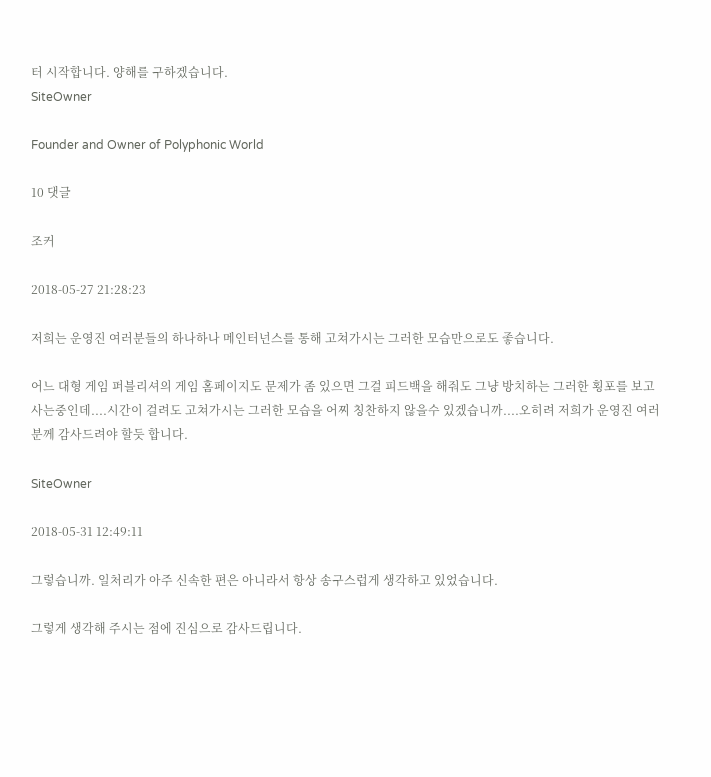터 시작합니다. 양해를 구하겠습니다.
SiteOwner

Founder and Owner of Polyphonic World

10 댓글

조커

2018-05-27 21:28:23

저희는 운영진 여러분들의 하나하나 메인터넌스를 통해 고쳐가시는 그러한 모습만으로도 좋습니다.

어느 대형 게임 퍼블리셔의 게임 홈페이지도 문제가 좀 있으면 그걸 피드백을 해줘도 그냥 방치하는 그러한 횡포를 보고 사는중인데....시간이 걸려도 고쳐가시는 그러한 모습을 어찌 칭찬하지 않을수 있겠습니까....오히려 저희가 운영진 여러분께 감사드려야 할듯 합니다.

SiteOwner

2018-05-31 12:49:11

그렇습니까. 일처리가 아주 신속한 편은 아니라서 항상 송구스럽게 생각하고 있었습니다.

그렇게 생각해 주시는 점에 진심으로 감사드립니다.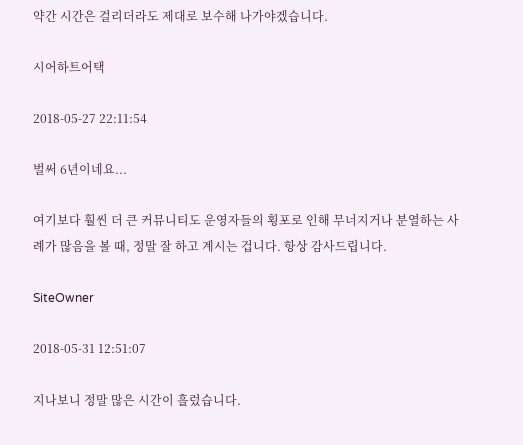약간 시간은 걸리더라도 제대로 보수해 나가야겠습니다.

시어하트어택

2018-05-27 22:11:54

벌써 6년이네요...

여기보다 훨씬 더 큰 커뮤니티도 운영자들의 횡포로 인해 무너지거나 분열하는 사례가 많음을 볼 때, 정말 잘 하고 계시는 겁니다. 항상 감사드립니다.

SiteOwner

2018-05-31 12:51:07

지나보니 정말 많은 시간이 흘렀습니다.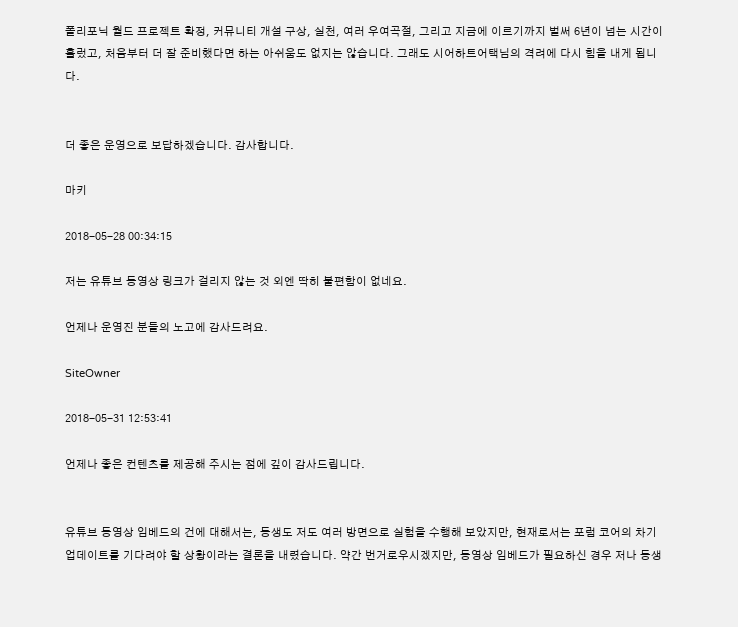폴리포닉 월드 프로젝트 확정, 커뮤니티 개설 구상, 실천, 여러 우여곡절, 그리고 지금에 이르기까지 벌써 6년이 넘는 시간이 흘렀고, 처음부터 더 잘 준비했다면 하는 아쉬움도 없지는 않습니다. 그래도 시어하트어택님의 격려에 다시 힘을 내게 됩니다.


더 좋은 운영으로 보답하겠습니다. 감사합니다.

마키

2018-05-28 00:34:15

저는 유튜브 동영상 링크가 걸리지 않는 것 외엔 딱히 불편함이 없네요.

언제나 운영진 분들의 노고에 감사드려요.

SiteOwner

2018-05-31 12:53:41

언제나 좋은 컨텐츠를 제공해 주시는 점에 깊이 감사드립니다.


유튜브 동영상 임베드의 건에 대해서는, 동생도 저도 여러 방면으로 실험을 수행해 보았지만, 현재로서는 포럼 코어의 차기 업데이트를 기다려야 할 상황이라는 결론을 내렸습니다. 약간 번거로우시겠지만, 동영상 임베드가 필요하신 경우 저나 동생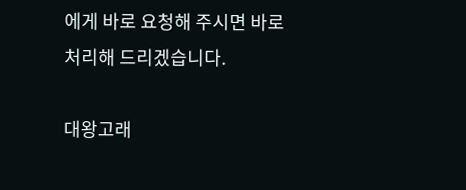에게 바로 요청해 주시면 바로 처리해 드리겠습니다.

대왕고래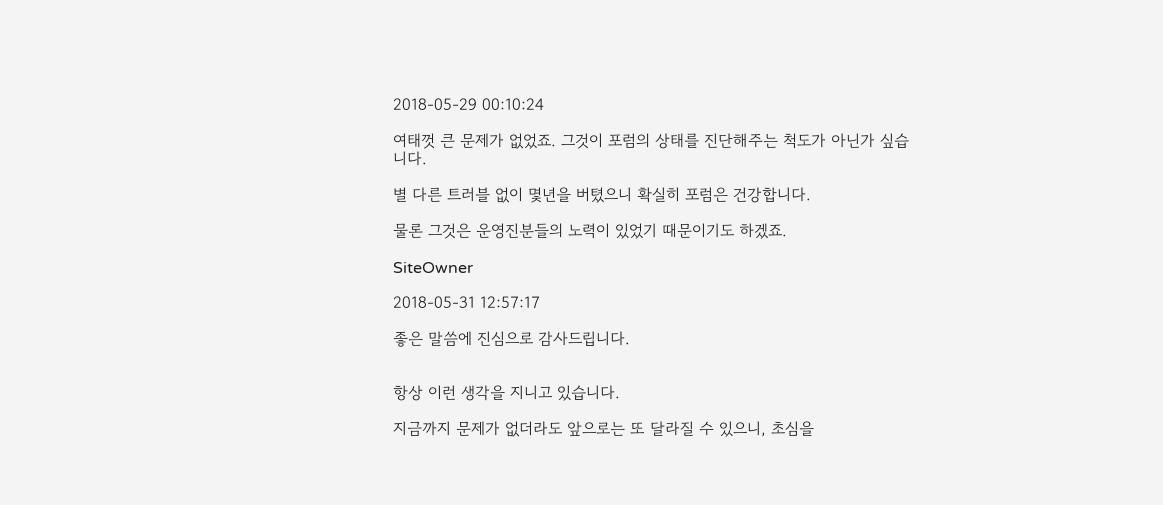2018-05-29 00:10:24

여태껏 큰 문제가 없었죠. 그것이 포럼의 상태를 진단해주는 척도가 아닌가 싶습니다.

별 다른 트러블 없이 몇년을 버텼으니 확실히 포럼은 건강합니다.

물론 그것은 운영진분들의 노력이 있었기 때문이기도 하겠죠.

SiteOwner

2018-05-31 12:57:17

좋은 말씀에 진심으로 감사드립니다.


항상 이런 생각을 지니고 있습니다.

지금까지 문제가 없더라도 앞으로는 또 달라질 수 있으니, 초심을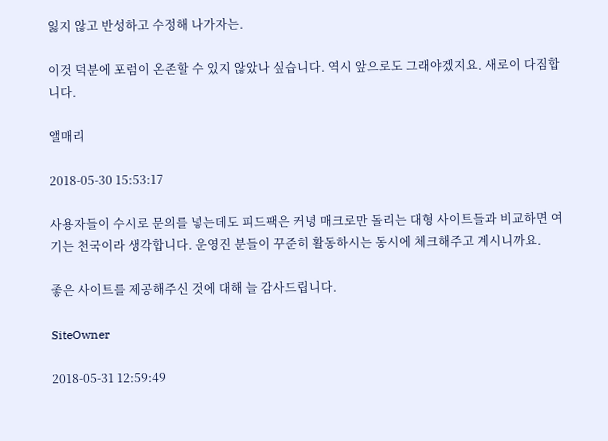잃지 않고 반성하고 수정해 나가자는.

이것 덕분에 포럼이 온존할 수 있지 않았나 싶습니다. 역시 앞으로도 그래야겠지요. 새로이 다짐합니다.

앨매리

2018-05-30 15:53:17

사용자들이 수시로 문의를 넣는데도 피드팩은 커녕 매크로만 돌리는 대형 사이트들과 비교하면 여기는 천국이라 생각합니다. 운영진 분들이 꾸준히 활동하시는 동시에 체크해주고 계시니까요.

좋은 사이트를 제공해주신 것에 대해 늘 감사드립니다.

SiteOwner

2018-05-31 12:59:49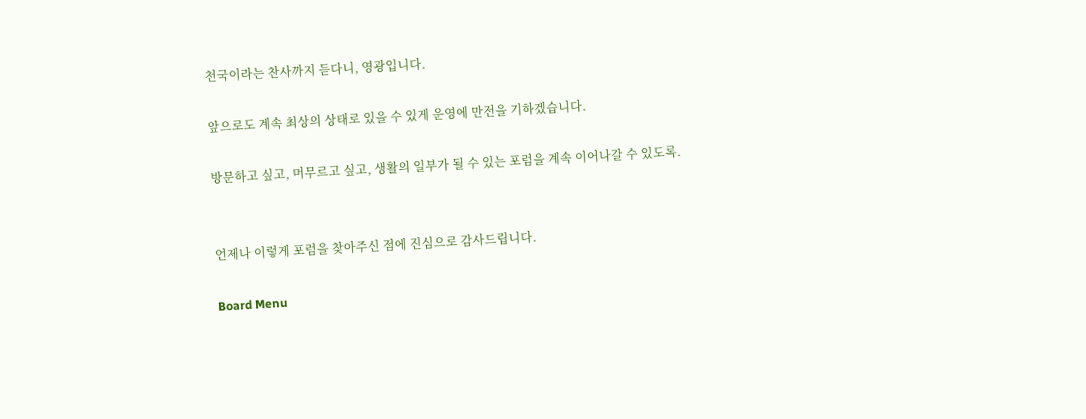천국이라는 찬사까지 듣다니, 영광입니다.

앞으로도 계속 최상의 상태로 있을 수 있게 운영에 만전을 기하겠습니다.

방문하고 싶고, 머무르고 싶고, 생활의 일부가 될 수 있는 포럼을 계속 이어나갈 수 있도록.


언제나 이렇게 포럼을 찾아주신 점에 진심으로 감사드립니다.

Board Menu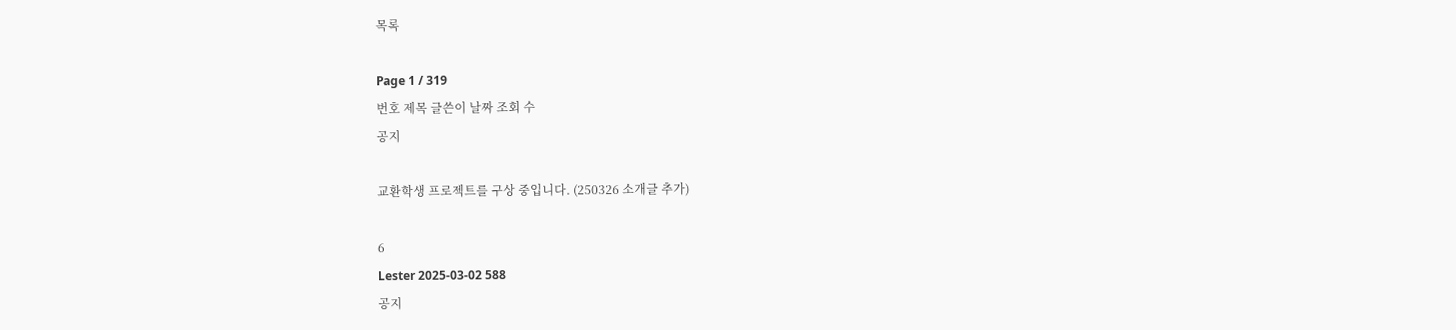목록

Page 1 / 319
번호 제목 글쓴이 날짜 조회 수
공지

교환학생 프로젝트를 구상 중입니다. (250326 소개글 추가)

6
Lester 2025-03-02 588
공지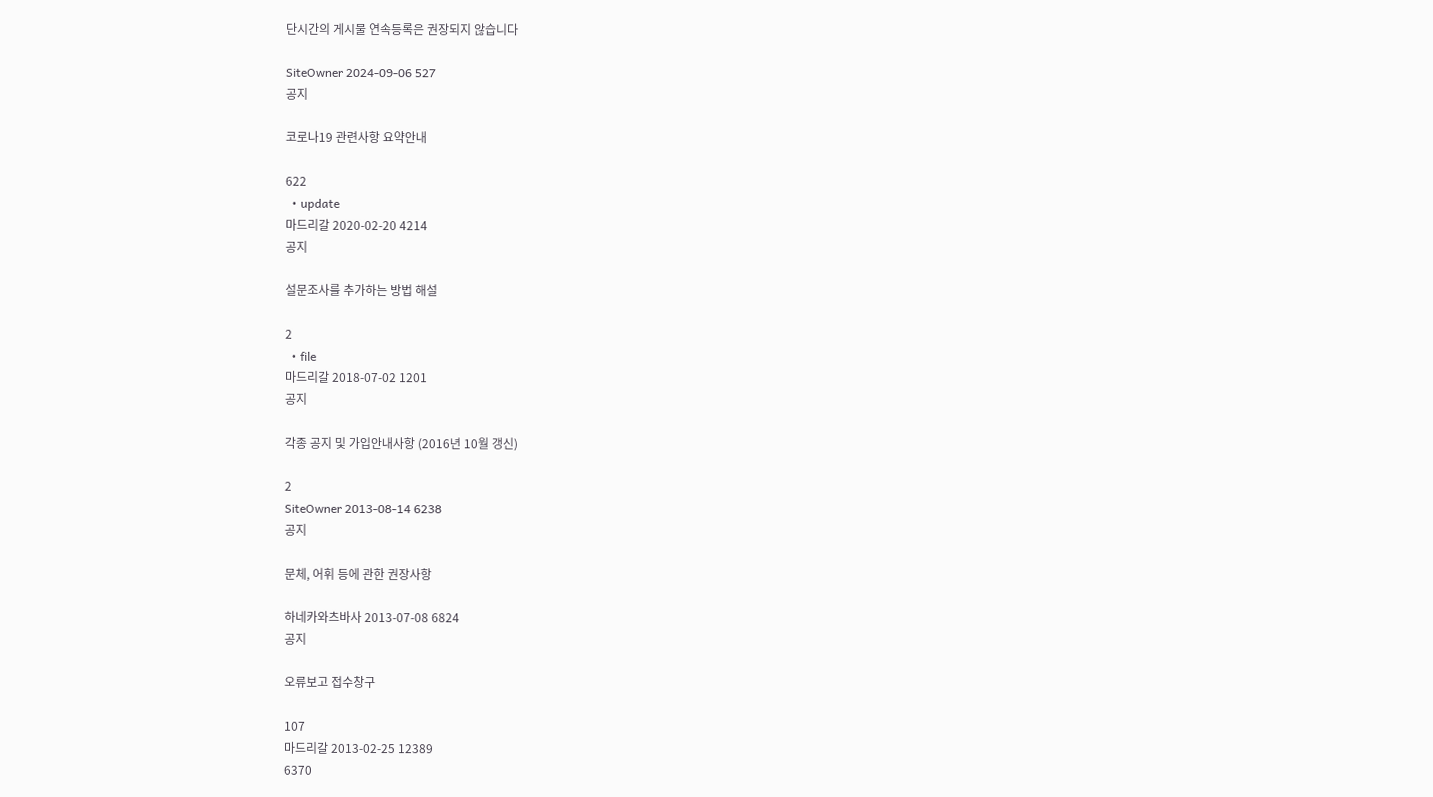단시간의 게시물 연속등록은 권장되지 않습니다

SiteOwner 2024-09-06 527
공지

코로나19 관련사항 요약안내

622
  • update
마드리갈 2020-02-20 4214
공지

설문조사를 추가하는 방법 해설

2
  • file
마드리갈 2018-07-02 1201
공지

각종 공지 및 가입안내사항 (2016년 10월 갱신)

2
SiteOwner 2013-08-14 6238
공지

문체, 어휘 등에 관한 권장사항

하네카와츠바사 2013-07-08 6824
공지

오류보고 접수창구

107
마드리갈 2013-02-25 12389
6370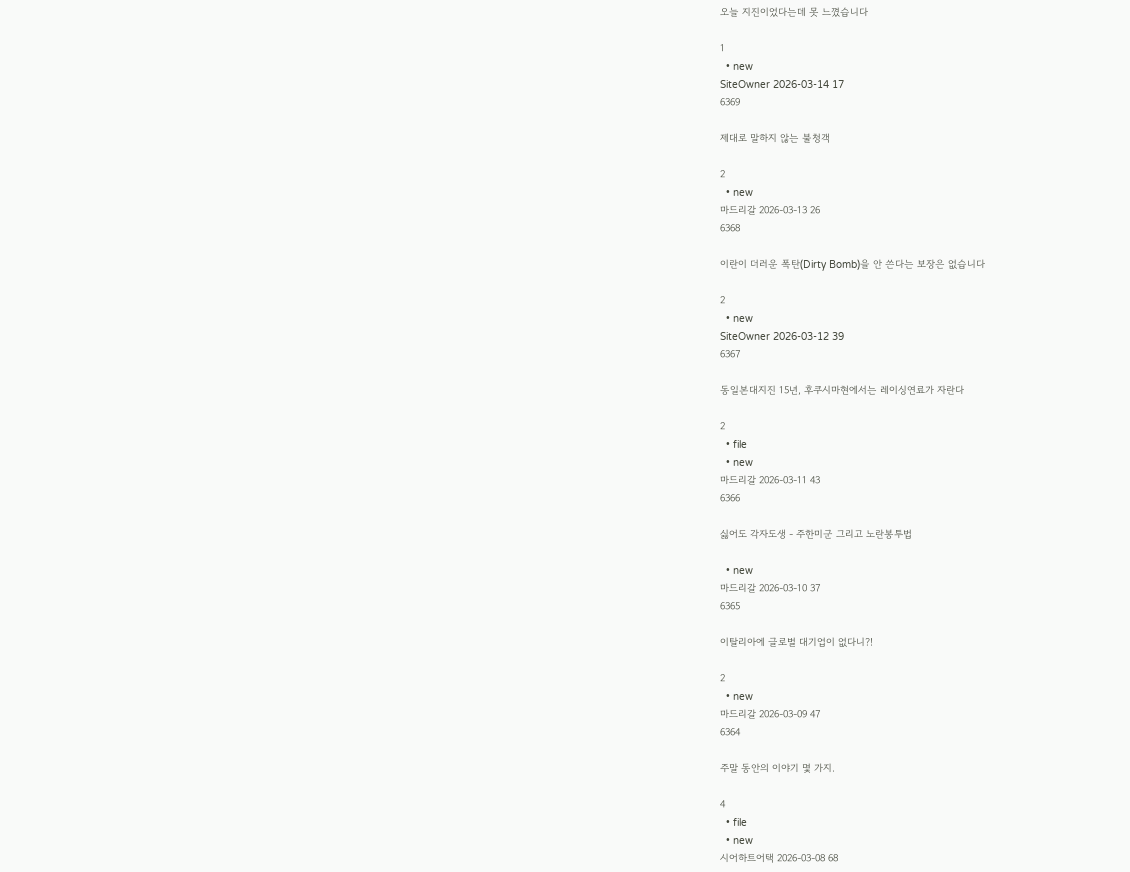오늘 지진이었다는데 못 느꼈습니다

1
  • new
SiteOwner 2026-03-14 17
6369

제대로 말하지 않는 불청객

2
  • new
마드리갈 2026-03-13 26
6368

이란이 더러운 폭탄(Dirty Bomb)을 안 쓴다는 보장은 없습니다

2
  • new
SiteOwner 2026-03-12 39
6367

동일본대지진 15년, 후쿠시마현에서는 레이싱연료가 자란다

2
  • file
  • new
마드리갈 2026-03-11 43
6366

싫어도 각자도생 - 주한미군 그리고 노란봉투법

  • new
마드리갈 2026-03-10 37
6365

이탈리아에 글로벌 대기업이 없다니?!

2
  • new
마드리갈 2026-03-09 47
6364

주말 동안의 이야기 몇 가지.

4
  • file
  • new
시어하트어택 2026-03-08 68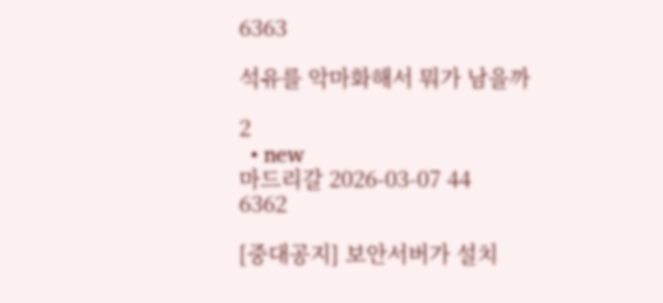6363

석유를 악마화해서 뭐가 남을까

2
  • new
마드리갈 2026-03-07 44
6362

[중대공지] 보안서버가 설치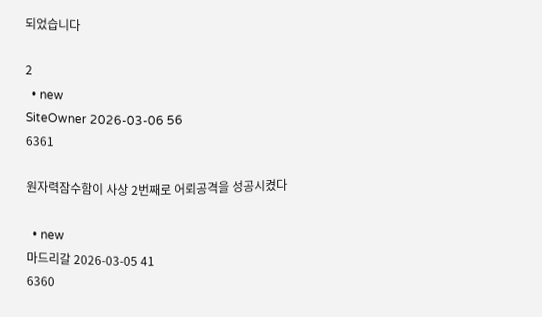되었습니다

2
  • new
SiteOwner 2026-03-06 56
6361

원자력잠수함이 사상 2번째로 어뢰공격을 성공시켰다

  • new
마드리갈 2026-03-05 41
6360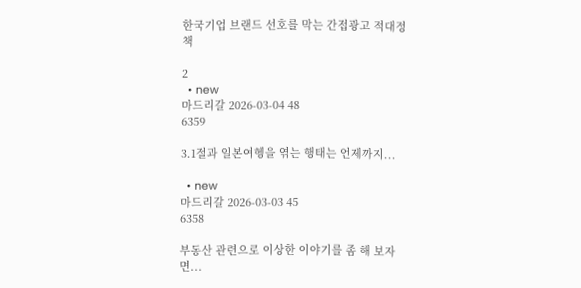한국기업 브랜드 선호를 막는 간접광고 적대정책

2
  • new
마드리갈 2026-03-04 48
6359

3.1절과 일본여헹을 엮는 행태는 언제까지...

  • new
마드리갈 2026-03-03 45
6358

부동산 관련으로 이상한 이야기를 좀 해 보자면...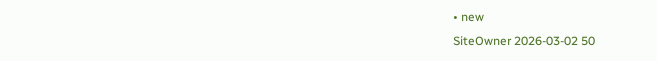• new
SiteOwner 2026-03-02 50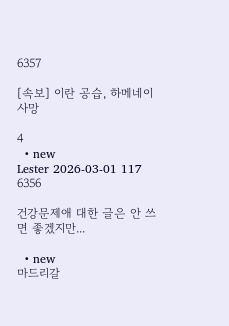6357

[속보] 이란 공습, 하메네이 사망

4
  • new
Lester 2026-03-01 117
6356

건강문제애 대한 글은 안 쓰면 좋겠지만...

  • new
마드리갈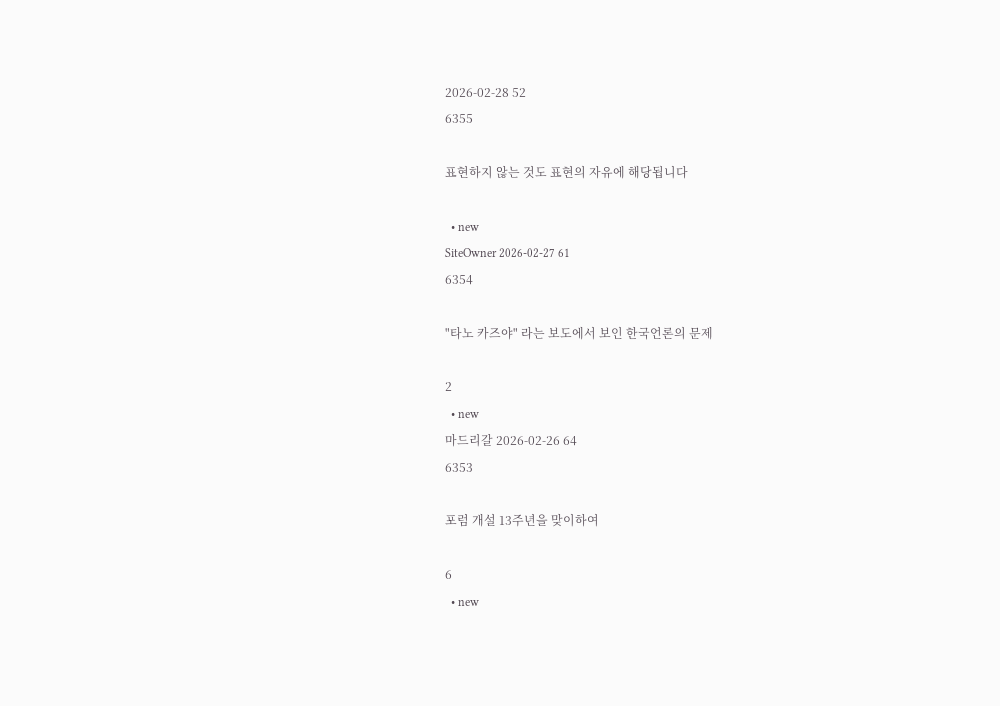2026-02-28 52
6355

표현하지 않는 것도 표현의 자유에 해당됩니다

  • new
SiteOwner 2026-02-27 61
6354

"타노 카즈야" 라는 보도에서 보인 한국언론의 문제

2
  • new
마드리갈 2026-02-26 64
6353

포럼 개설 13주년을 맞이하여

6
  • new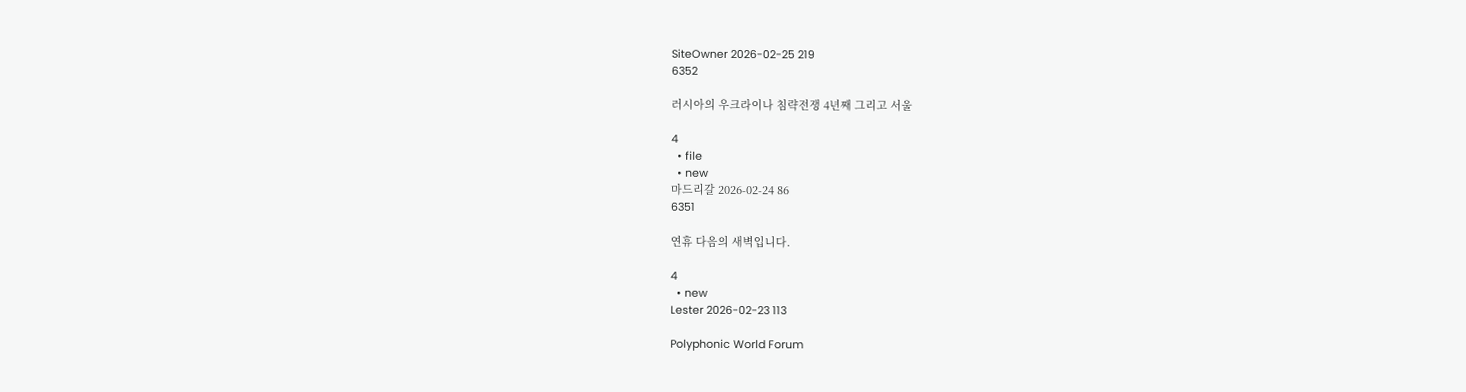SiteOwner 2026-02-25 219
6352

러시아의 우크라이나 침략전쟁 4년째 그리고 서울

4
  • file
  • new
마드리갈 2026-02-24 86
6351

연휴 다음의 새벽입니다.

4
  • new
Lester 2026-02-23 113

Polyphonic World Forum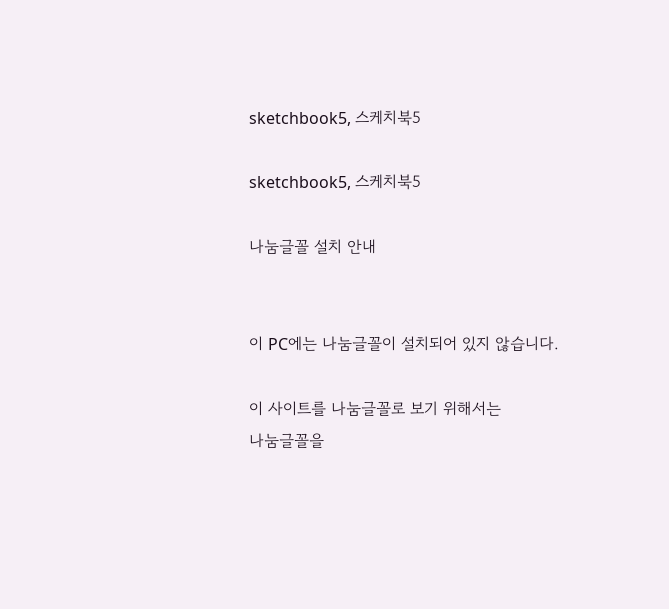sketchbook5, 스케치북5

sketchbook5, 스케치북5

나눔글꼴 설치 안내


이 PC에는 나눔글꼴이 설치되어 있지 않습니다.

이 사이트를 나눔글꼴로 보기 위해서는
나눔글꼴을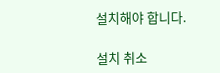설치해야 합니다.

설치 취소